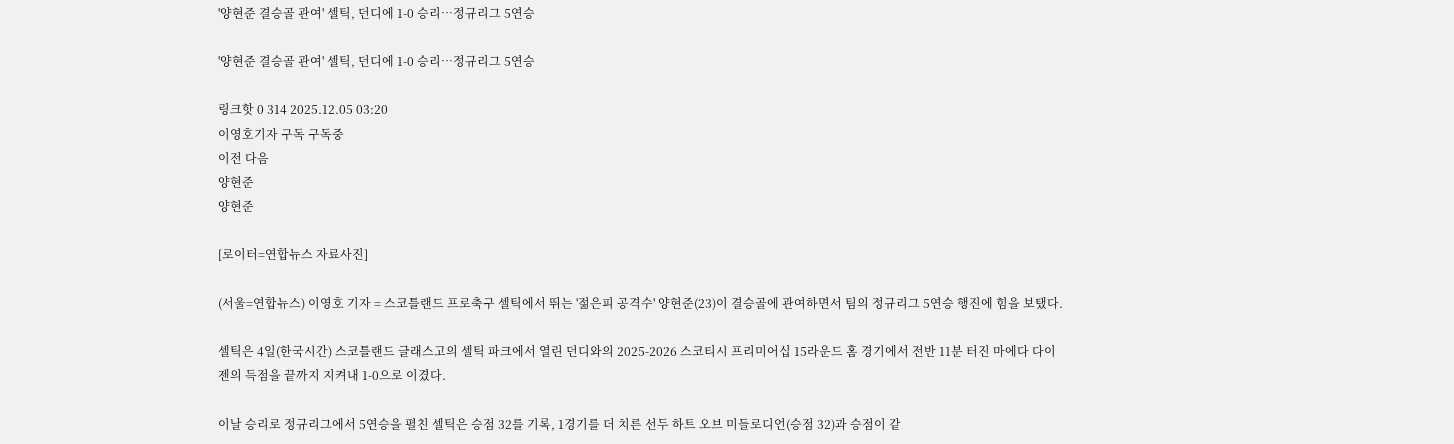'양현준 결승골 관여' 셀틱, 던디에 1-0 승리…정규리그 5연승

'양현준 결승골 관여' 셀틱, 던디에 1-0 승리…정규리그 5연승

링크핫 0 314 2025.12.05 03:20
이영호기자 구독 구독중
이전 다음
양현준
양현준

[로이터=연합뉴스 자료사진]

(서울=연합뉴스) 이영호 기자 = 스코틀랜드 프로축구 셀틱에서 뛰는 '젊은피 공격수' 양현준(23)이 결승골에 관여하면서 팀의 정규리그 5연승 행진에 힘을 보탰다.

셀틱은 4일(한국시간) 스코틀랜드 글래스고의 셀틱 파크에서 열린 던디와의 2025-2026 스코티시 프리미어십 15라운드 홈 경기에서 전반 11분 터진 마에다 다이젠의 득점을 끝까지 지켜내 1-0으로 이겼다.

이날 승리로 정규리그에서 5연승을 펼친 셀틱은 승점 32를 기록, 1경기를 더 치른 선두 하트 오브 미들로디언(승점 32)과 승점이 같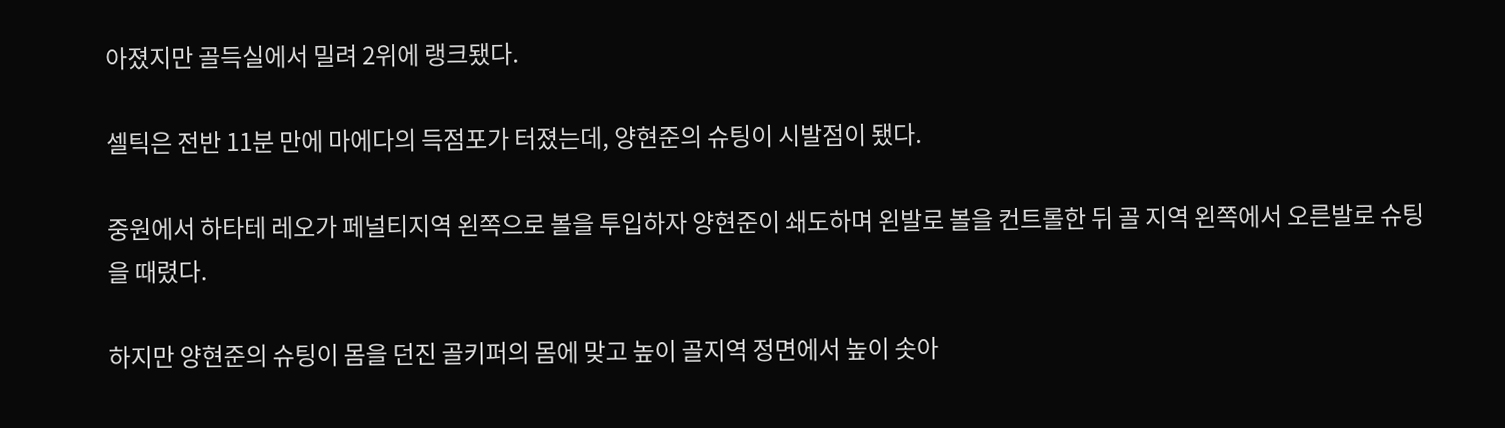아졌지만 골득실에서 밀려 2위에 랭크됐다.

셀틱은 전반 11분 만에 마에다의 득점포가 터졌는데, 양현준의 슈팅이 시발점이 됐다.

중원에서 하타테 레오가 페널티지역 왼쪽으로 볼을 투입하자 양현준이 쇄도하며 왼발로 볼을 컨트롤한 뒤 골 지역 왼쪽에서 오른발로 슈팅을 때렸다.

하지만 양현준의 슈팅이 몸을 던진 골키퍼의 몸에 맞고 높이 골지역 정면에서 높이 솟아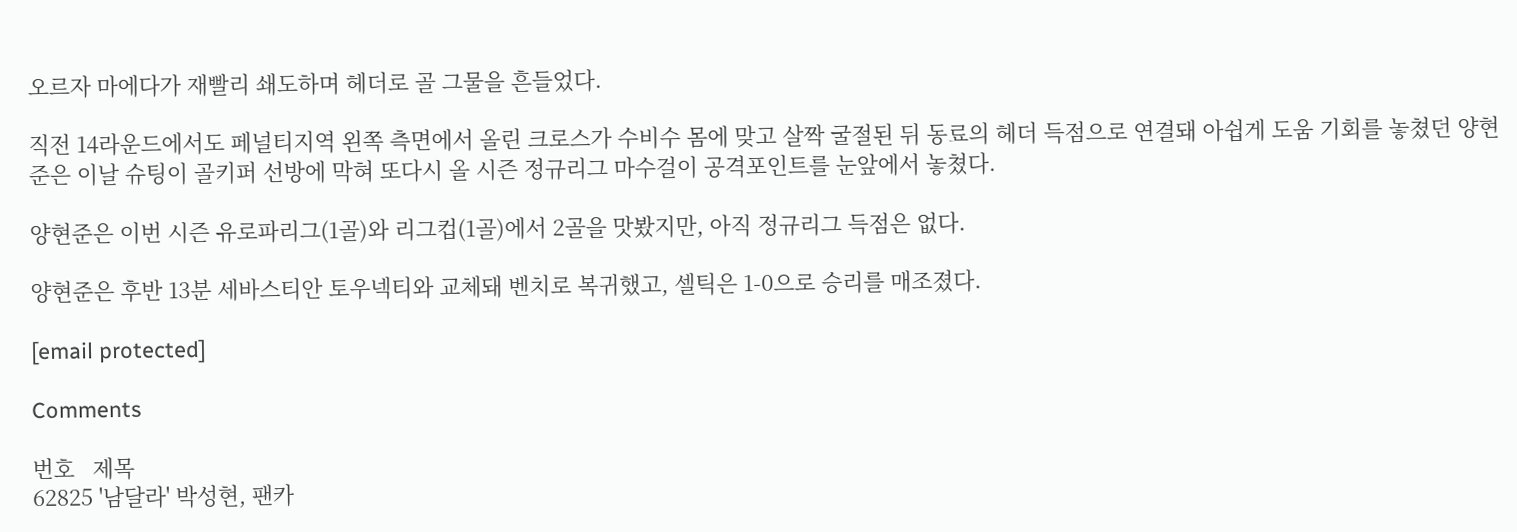오르자 마에다가 재빨리 쇄도하며 헤더로 골 그물을 흔들었다.

직전 14라운드에서도 페널티지역 왼쪽 측면에서 올린 크로스가 수비수 몸에 맞고 살짝 굴절된 뒤 동료의 헤더 득점으로 연결돼 아쉽게 도움 기회를 놓쳤던 양현준은 이날 슈팅이 골키퍼 선방에 막혀 또다시 올 시즌 정규리그 마수걸이 공격포인트를 눈앞에서 놓쳤다.

양현준은 이번 시즌 유로파리그(1골)와 리그컵(1골)에서 2골을 맛봤지만, 아직 정규리그 득점은 없다.

양현준은 후반 13분 세바스티안 토우넥티와 교체돼 벤치로 복귀했고, 셀틱은 1-0으로 승리를 매조졌다.

[email protected]

Comments

번호   제목
62825 '남달라' 박성현, 팬카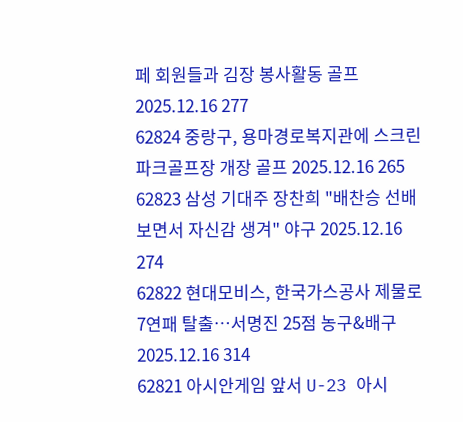페 회원들과 김장 봉사활동 골프 2025.12.16 277
62824 중랑구, 용마경로복지관에 스크린파크골프장 개장 골프 2025.12.16 265
62823 삼성 기대주 장찬희 "배찬승 선배보면서 자신감 생겨" 야구 2025.12.16 274
62822 현대모비스, 한국가스공사 제물로 7연패 탈출…서명진 25점 농구&배구 2025.12.16 314
62821 아시안게임 앞서 U-23 아시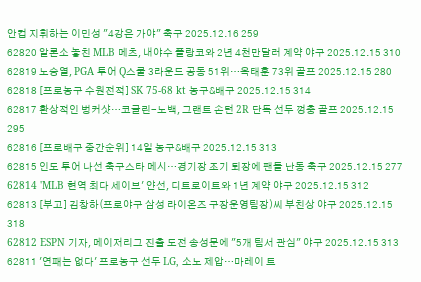안컵 지휘하는 이민성 "4강은 가야" 축구 2025.12.16 259
62820 알론소 놓친 MLB 메츠, 내야수 폴랑코와 2년 4천만달러 계약 야구 2025.12.15 310
62819 노승열, PGA 투어 Q스쿨 3라운드 공동 51위…옥태훈 73위 골프 2025.12.15 280
62818 [프로농구 수원전적] SK 75-68 kt 농구&배구 2025.12.15 314
62817 환상적인 벙커샷…코글린-노백, 그랜트 손턴 2R 단독 선두 껑충 골프 2025.12.15 295
62816 [프로배구 중간순위] 14일 농구&배구 2025.12.15 313
62815 인도 투어 나선 축구스타 메시…경기장 조기 퇴장에 팬들 난동 축구 2025.12.15 277
62814 'MLB 현역 최다 세이브' 얀선, 디트로이트와 1년 계약 야구 2025.12.15 312
62813 [부고] 김창하(프로야구 삼성 라이온즈 구장운영팀장)씨 부친상 야구 2025.12.15 318
62812 ESPN 기자, 메이저리그 진출 도전 송성문에 "5개 팀서 관심" 야구 2025.12.15 313
62811 '연패는 없다' 프로농구 선두 LG, 소노 제압…마레이 트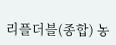리플더블(종합) 농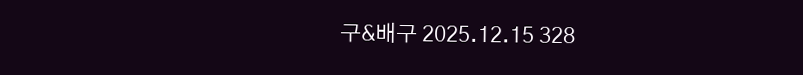구&배구 2025.12.15 328